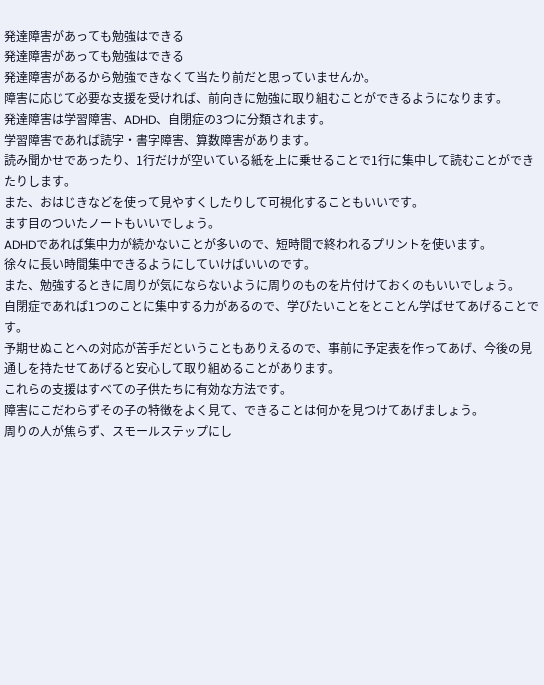発達障害があっても勉強はできる
発達障害があっても勉強はできる
発達障害があるから勉強できなくて当たり前だと思っていませんか。
障害に応じて必要な支援を受ければ、前向きに勉強に取り組むことができるようになります。
発達障害は学習障害、ADHD、自閉症の3つに分類されます。
学習障害であれば読字・書字障害、算数障害があります。
読み聞かせであったり、1行だけが空いている紙を上に乗せることで1行に集中して読むことができたりします。
また、おはじきなどを使って見やすくしたりして可視化することもいいです。
ます目のついたノートもいいでしょう。
ADHDであれば集中力が続かないことが多いので、短時間で終われるプリントを使います。
徐々に長い時間集中できるようにしていけばいいのです。
また、勉強するときに周りが気にならないように周りのものを片付けておくのもいいでしょう。
自閉症であれば1つのことに集中する力があるので、学びたいことをとことん学ばせてあげることです。
予期せぬことへの対応が苦手だということもありえるので、事前に予定表を作ってあげ、今後の見通しを持たせてあげると安心して取り組めることがあります。
これらの支援はすべての子供たちに有効な方法です。
障害にこだわらずその子の特徴をよく見て、できることは何かを見つけてあげましょう。
周りの人が焦らず、スモールステップにし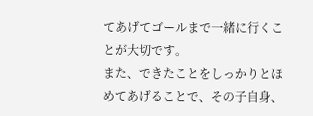てあげてゴールまで一緒に行くことが大切です。
また、できたことをしっかりとほめてあげることで、その子自身、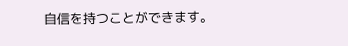自信を持つことができます。